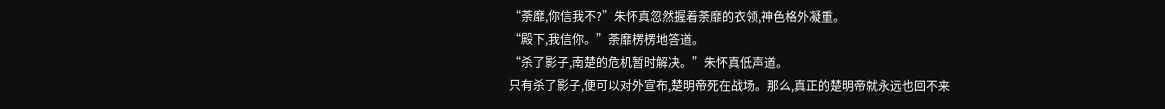“荼靡,你信我不?”朱怀真忽然握着荼靡的衣领,神色格外凝重。
“殿下,我信你。”荼靡楞楞地答道。
“杀了影子,南楚的危机暂时解决。”朱怀真低声道。
只有杀了影子,便可以对外宣布,楚明帝死在战场。那么,真正的楚明帝就永远也回不来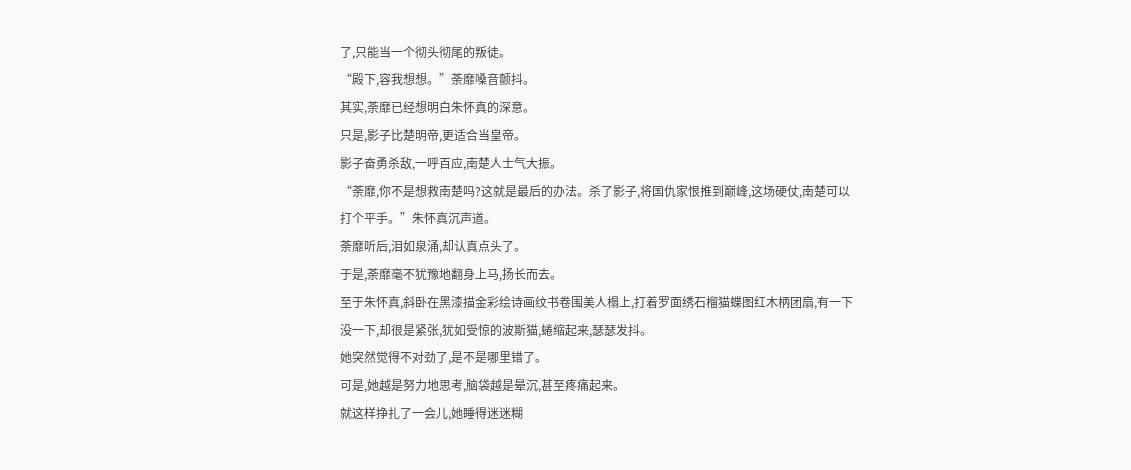了,只能当一个彻头彻尾的叛徒。
“殿下,容我想想。”荼靡嗓音颤抖。
其实,荼靡已经想明白朱怀真的深意。
只是,影子比楚明帝,更适合当皇帝。
影子奋勇杀敌,一呼百应,南楚人士气大振。
“荼靡,你不是想救南楚吗?这就是最后的办法。杀了影子,将国仇家恨推到巅峰,这场硬仗,南楚可以打个平手。”朱怀真沉声道。
荼靡听后,泪如泉涌,却认真点头了。
于是,荼靡毫不犹豫地翻身上马,扬长而去。
至于朱怀真,斜卧在黑漆描金彩绘诗画纹书卷围美人榻上,打着罗面绣石榴猫蝶图红木柄团扇,有一下没一下,却很是紧张,犹如受惊的波斯猫,蜷缩起来,瑟瑟发抖。
她突然觉得不对劲了,是不是哪里错了。
可是,她越是努力地思考,脑袋越是晕沉,甚至疼痛起来。
就这样挣扎了一会儿,她睡得迷迷糊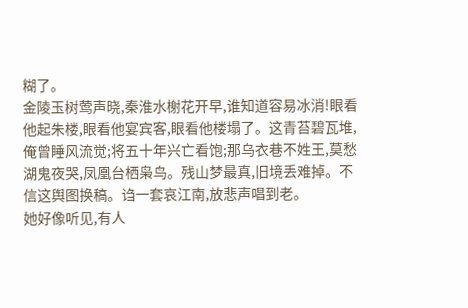糊了。
金陵玉树莺声晓,秦淮水榭花开早,谁知道容易冰消!眼看他起朱楼,眼看他宴宾客,眼看他楼塌了。这青苔碧瓦堆,俺曾睡风流觉;将五十年兴亡看饱;那乌衣巷不姓王,莫愁湖鬼夜哭,凤凰台栖枭鸟。残山梦最真,旧境丢难掉。不信这舆图换稿。诌一套哀江南,放悲声唱到老。
她好像听见,有人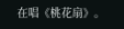在唱《桃花扇》。